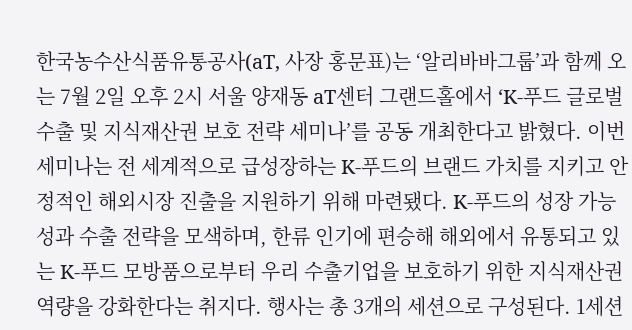한국농수산식품유통공사(aT, 사장 홍문표)는 ‘알리바바그룹’과 함께 오는 7월 2일 오후 2시 서울 양재동 aT센터 그랜드홀에서 ‘K-푸드 글로벌 수출 및 지식재산권 보호 전략 세미나’를 공동 개최한다고 밝혔다. 이번 세미나는 전 세계적으로 급성장하는 K-푸드의 브랜드 가치를 지키고 안정적인 해외시장 진출을 지원하기 위해 마련됐다. K-푸드의 성장 가능성과 수출 전략을 모색하며, 한류 인기에 편승해 해외에서 유통되고 있는 K-푸드 모방품으로부터 우리 수출기업을 보호하기 위한 지식재산권 역량을 강화한다는 취지다. 행사는 총 3개의 세션으로 구성된다. 1세션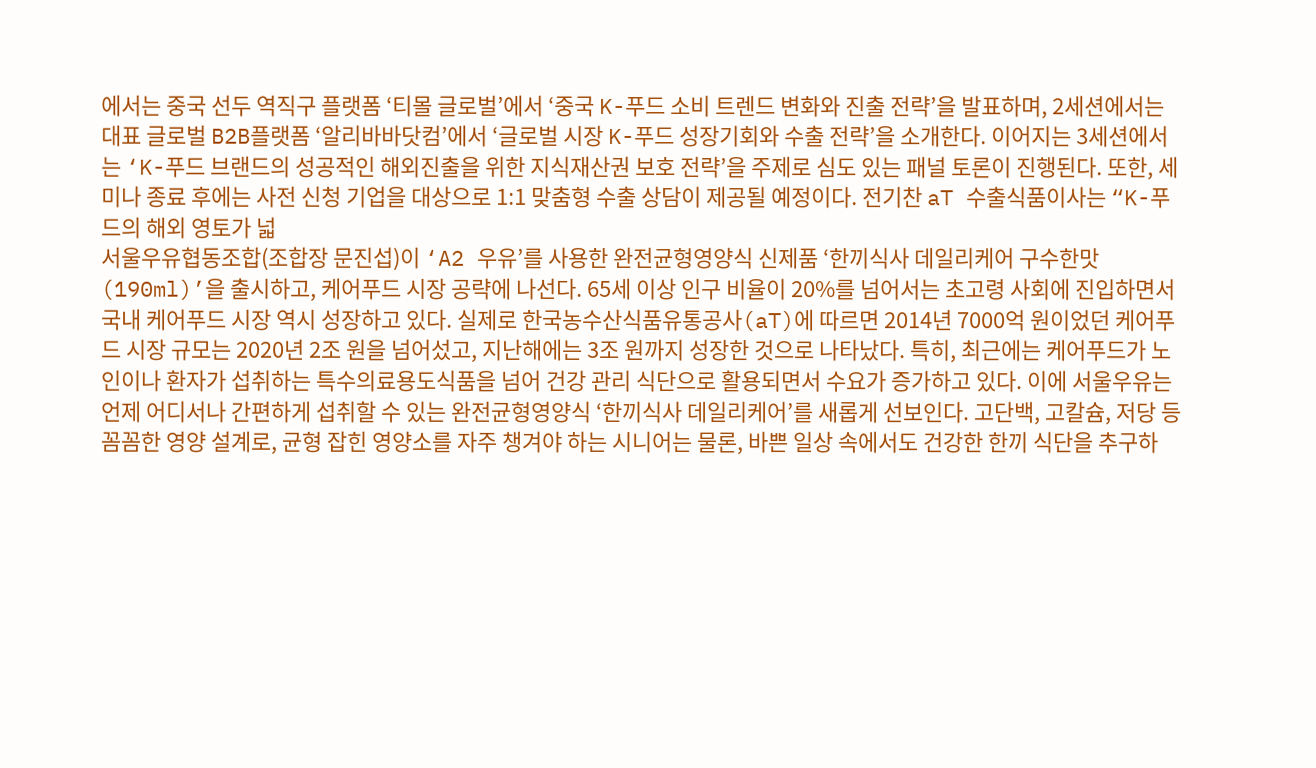에서는 중국 선두 역직구 플랫폼 ‘티몰 글로벌’에서 ‘중국 K-푸드 소비 트렌드 변화와 진출 전략’을 발표하며, 2세션에서는 대표 글로벌 B2B플랫폼 ‘알리바바닷컴’에서 ‘글로벌 시장 K-푸드 성장기회와 수출 전략’을 소개한다. 이어지는 3세션에서는 ‘K-푸드 브랜드의 성공적인 해외진출을 위한 지식재산권 보호 전략’을 주제로 심도 있는 패널 토론이 진행된다. 또한, 세미나 종료 후에는 사전 신청 기업을 대상으로 1:1 맞춤형 수출 상담이 제공될 예정이다. 전기찬 aT 수출식품이사는 “K-푸드의 해외 영토가 넓
서울우유협동조합(조합장 문진섭)이 ‘A2 우유’를 사용한 완전균형영양식 신제품 ‘한끼식사 데일리케어 구수한맛(190ml)’을 출시하고, 케어푸드 시장 공략에 나선다. 65세 이상 인구 비율이 20%를 넘어서는 초고령 사회에 진입하면서 국내 케어푸드 시장 역시 성장하고 있다. 실제로 한국농수산식품유통공사(aT)에 따르면 2014년 7000억 원이었던 케어푸드 시장 규모는 2020년 2조 원을 넘어섰고, 지난해에는 3조 원까지 성장한 것으로 나타났다. 특히, 최근에는 케어푸드가 노인이나 환자가 섭취하는 특수의료용도식품을 넘어 건강 관리 식단으로 활용되면서 수요가 증가하고 있다. 이에 서울우유는 언제 어디서나 간편하게 섭취할 수 있는 완전균형영양식 ‘한끼식사 데일리케어’를 새롭게 선보인다. 고단백, 고칼슘, 저당 등 꼼꼼한 영양 설계로, 균형 잡힌 영양소를 자주 챙겨야 하는 시니어는 물론, 바쁜 일상 속에서도 건강한 한끼 식단을 추구하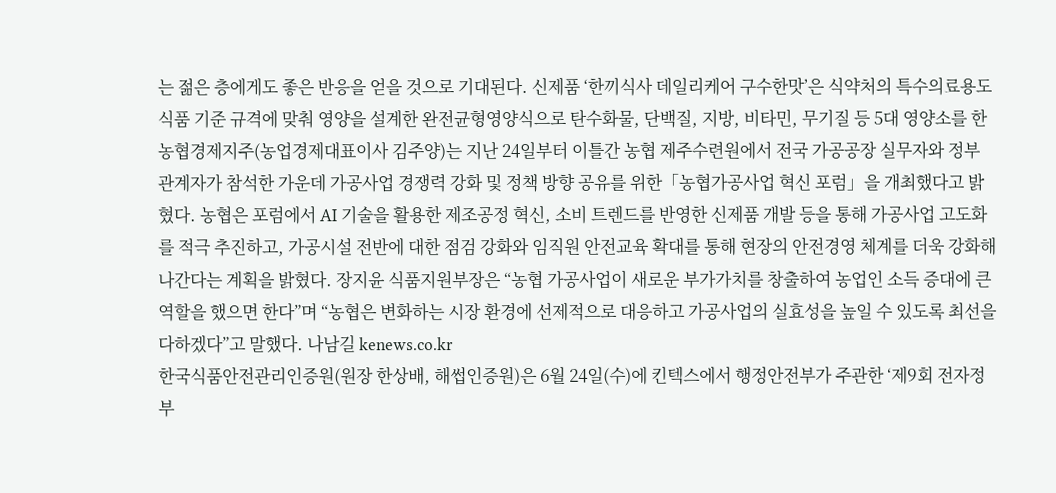는 젊은 층에게도 좋은 반응을 얻을 것으로 기대된다. 신제품 ‘한끼식사 데일리케어 구수한맛’은 식약처의 특수의료용도식품 기준 규격에 맞춰 영양을 설계한 완전균형영양식으로 탄수화물, 단백질, 지방, 비타민, 무기질 등 5대 영양소를 한
농협경제지주(농업경제대표이사 김주양)는 지난 24일부터 이틀간 농협 제주수련원에서 전국 가공공장 실무자와 정부 관계자가 참석한 가운데 가공사업 경쟁력 강화 및 정책 방향 공유를 위한「농협가공사업 혁신 포럼」을 개최했다고 밝혔다. 농협은 포럼에서 AI 기술을 활용한 제조공정 혁신, 소비 트렌드를 반영한 신제품 개발 등을 통해 가공사업 고도화를 적극 추진하고, 가공시설 전반에 대한 점검 강화와 임직원 안전교육 확대를 통해 현장의 안전경영 체계를 더욱 강화해 나간다는 계획을 밝혔다. 장지윤 식품지원부장은 “농협 가공사업이 새로운 부가가치를 창출하여 농업인 소득 증대에 큰 역할을 했으면 한다”며 “농협은 변화하는 시장 환경에 선제적으로 대응하고 가공사업의 실효성을 높일 수 있도록 최선을 다하겠다”고 말했다. 나남길 kenews.co.kr
한국식품안전관리인증원(원장 한상배, 해썹인증원)은 6월 24일(수)에 킨텍스에서 행정안전부가 주관한 ‘제9회 전자정부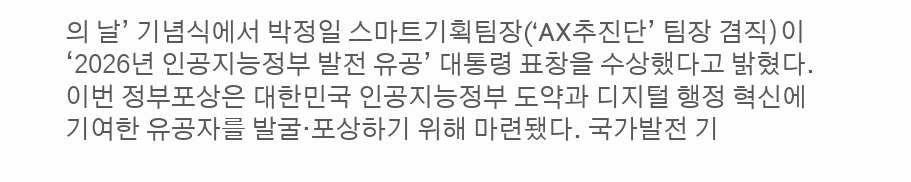의 날’ 기념식에서 박정일 스마트기획팀장(‘AX추진단’ 팀장 겸직)이 ‘2026년 인공지능정부 발전 유공’ 대통령 표창을 수상했다고 밝혔다. 이번 정부포상은 대한민국 인공지능정부 도약과 디지털 행정 혁신에 기여한 유공자를 발굴·포상하기 위해 마련됐다. 국가발전 기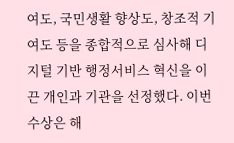여도, 국민생활 향상도, 창조적 기여도 등을 종합적으로 심사해 디지털 기반 행정서비스 혁신을 이끈 개인과 기관을 선정했다. 이번 수상은 해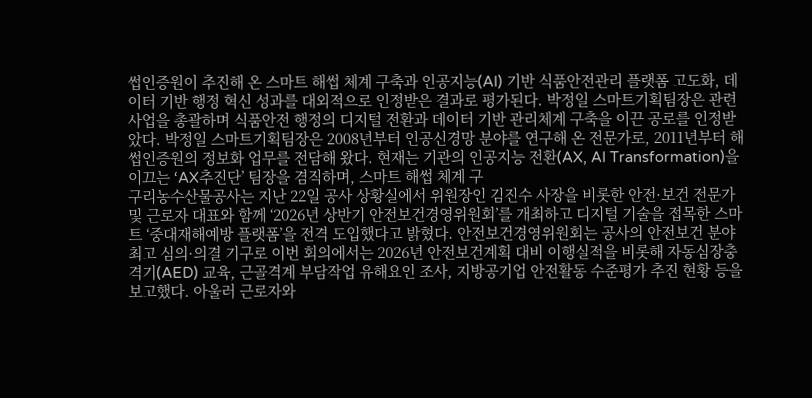썹인증원이 추진해 온 스마트 해썹 체계 구축과 인공지능(AI) 기반 식품안전관리 플랫폼 고도화, 데이터 기반 행정 혁신 성과를 대외적으로 인정받은 결과로 평가된다. 박정일 스마트기획팀장은 관련 사업을 총괄하며 식품안전 행정의 디지털 전환과 데이터 기반 관리체계 구축을 이끈 공로를 인정받았다. 박정일 스마트기획팀장은 2008년부터 인공신경망 분야를 연구해 온 전문가로, 2011년부터 해썹인증원의 정보화 업무를 전담해 왔다. 현재는 기관의 인공지능 전환(AX, AI Transformation)을 이끄는 ‘AX추진단’ 팀장을 겸직하며, 스마트 해썹 체계 구
구리농수산물공사는 지난 22일 공사 상황실에서 위원장인 김진수 사장을 비롯한 안전·보건 전문가 및 근로자 대표와 함께 ‘2026년 상반기 안전보건경영위원회’를 개최하고 디지털 기술을 접목한 스마트 ‘중대재해예방 플랫폼’을 전격 도입했다고 밝혔다. 안전보건경영위원회는 공사의 안전보건 분야 최고 심의·의결 기구로 이번 회의에서는 2026년 안전보건계획 대비 이행실적을 비롯해 자동심장충격기(AED) 교육, 근골격계 부담작업 유해요인 조사, 지방공기업 안전활동 수준평가 추진 현황 등을 보고했다. 아울러 근로자와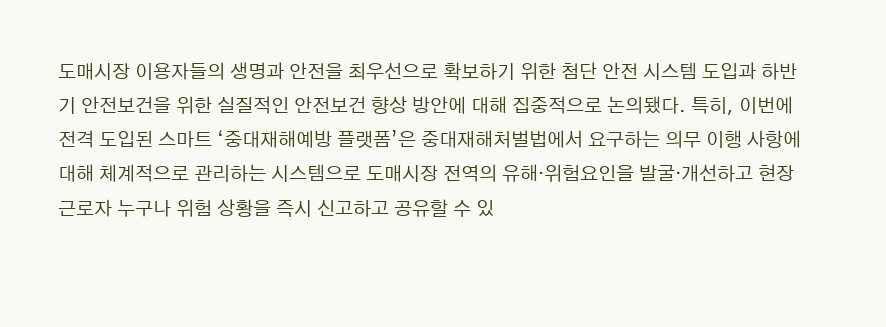도매시장 이용자들의 생명과 안전을 최우선으로 확보하기 위한 첨단 안전 시스템 도입과 하반기 안전보건을 위한 실질적인 안전보건 향상 방안에 대해 집중적으로 논의됐다. 특히, 이번에 전격 도입된 스마트 ‘중대재해예방 플랫폼’은 중대재해처벌법에서 요구하는 의무 이행 사항에 대해 체계적으로 관리하는 시스템으로 도매시장 전역의 유해·위험요인을 발굴·개선하고 현장 근로자 누구나 위험 상황을 즉시 신고하고 공유할 수 있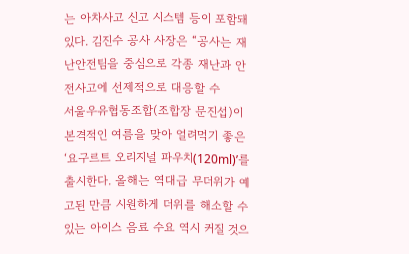는 아차사고 신고 시스템 등이 포함돼 있다. 김진수 공사 사장은 “공사는 재난안전팀을 중심으로 각종 재난과 안전사고에 선제적으로 대응할 수
서울우유협동조합(조합장 문진섭)이 본격적인 여름을 맞아 얼려먹기 좋은 ‘요구르트 오리지널 파우치(120ml)’를 출시한다. 올해는 역대급 무더위가 예고된 만큼 시원하게 더위를 해소할 수 있는 아이스 음료 수요 역시 커질 것으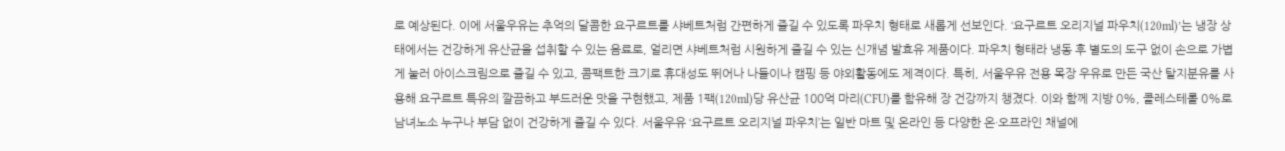로 예상된다. 이에 서울우유는 추억의 달콤한 요구르트를 샤베트처럼 간편하게 즐길 수 있도록 파우치 형태로 새롭게 선보인다. ‘요구르트 오리지널 파우치(120ml)’는 냉장 상태에서는 건강하게 유산균을 섭취할 수 있는 음료로, 얼리면 샤베트처럼 시원하게 즐길 수 있는 신개념 발효유 제품이다. 파우치 형태라 냉동 후 별도의 도구 없이 손으로 가볍게 눌러 아이스크림으로 즐길 수 있고, 콤팩트한 크기로 휴대성도 뛰어나 나들이나 캠핑 등 야외활동에도 제격이다. 특히, 서울우유 전용 목장 우유로 만든 국산 탈지분유를 사용해 요구르트 특유의 깔끔하고 부드러운 맛을 구현했고, 제품 1팩(120ml)당 유산균 100억 마리(CFU)를 함유해 장 건강까지 챙겼다. 이와 함께 지방 0%, 콜레스테롤 0%로 남녀노소 누구나 부담 없이 건강하게 즐길 수 있다. 서울우유 ‘요구르트 오리지널 파우치’는 일반 마트 및 온라인 등 다양한 온·오프라인 채널에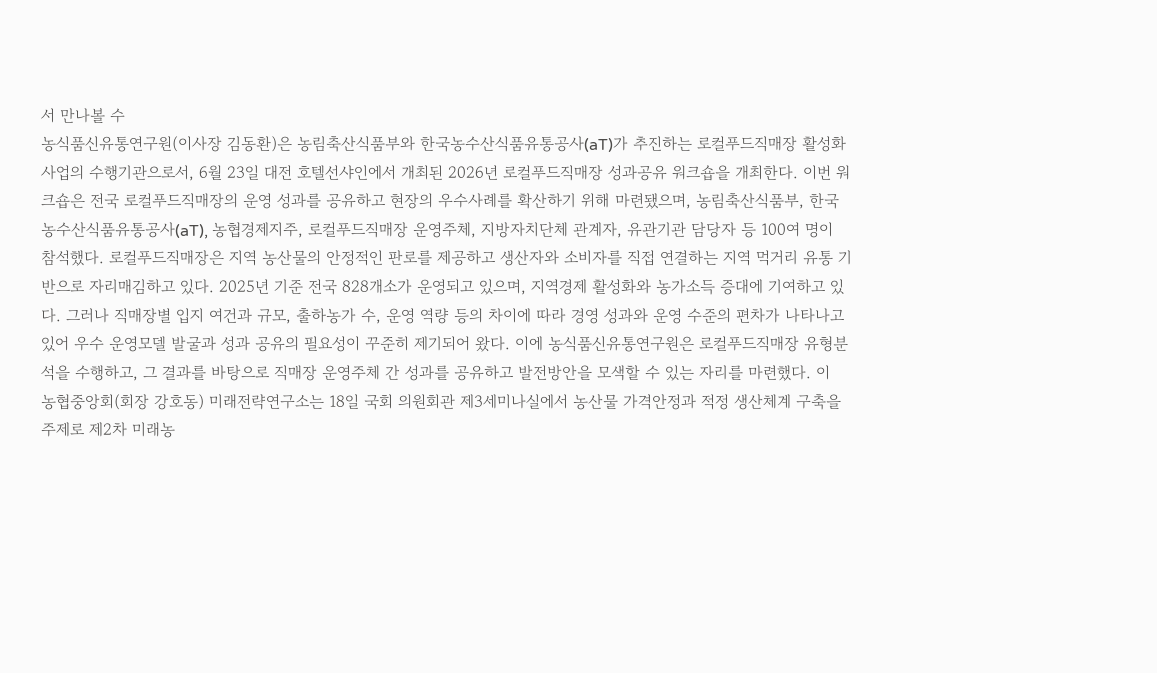서 만나볼 수
농식품신유통연구원(이사장 김동환)은 농림축산식품부와 한국농수산식품유통공사(aT)가 추진하는 로컬푸드직매장 활성화 사업의 수행기관으로서, 6월 23일 대전 호텔선샤인에서 개최된 2026년 로컬푸드직매장 성과공유 워크숍을 개최한다. 이번 워크숍은 전국 로컬푸드직매장의 운영 성과를 공유하고 현장의 우수사례를 확산하기 위해 마련됐으며, 농림축산식품부, 한국농수산식품유통공사(aT), 농협경제지주, 로컬푸드직매장 운영주체, 지방자치단체 관계자, 유관기관 담당자 등 100여 명이 참석했다. 로컬푸드직매장은 지역 농산물의 안정적인 판로를 제공하고 생산자와 소비자를 직접 연결하는 지역 먹거리 유통 기반으로 자리매김하고 있다. 2025년 기준 전국 828개소가 운영되고 있으며, 지역경제 활성화와 농가소득 증대에 기여하고 있다. 그러나 직매장별 입지 여건과 규모, 출하농가 수, 운영 역량 등의 차이에 따라 경영 성과와 운영 수준의 편차가 나타나고 있어 우수 운영모델 발굴과 성과 공유의 필요성이 꾸준히 제기되어 왔다. 이에 농식품신유통연구원은 로컬푸드직매장 유형분석을 수행하고, 그 결과를 바탕으로 직매장 운영주체 간 성과를 공유하고 발전방안을 모색할 수 있는 자리를 마련했다. 이
농협중앙회(회장 강호동) 미래전략연구소는 18일 국회 의원회관 제3세미나실에서 농산물 가격안정과 적정 생산체계 구축을 주제로 제2차 미래농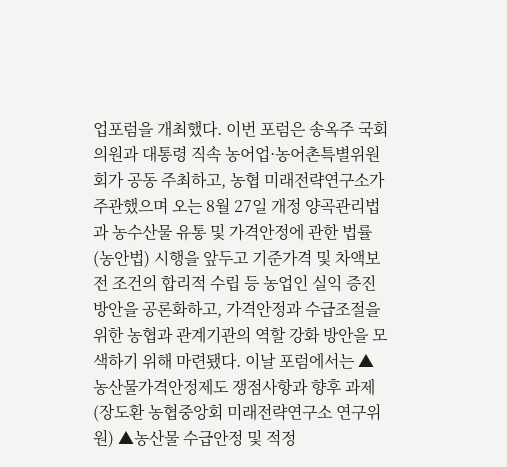업포럼을 개최했다. 이번 포럼은 송옥주 국회의원과 대통령 직속 농어업·농어촌특별위원회가 공동 주최하고, 농협 미래전략연구소가 주관했으며 오는 8월 27일 개정 양곡관리법과 농수산물 유통 및 가격안정에 관한 법률(농안법) 시행을 앞두고 기준가격 및 차액보전 조건의 합리적 수립 등 농업인 실익 증진 방안을 공론화하고, 가격안정과 수급조절을 위한 농협과 관계기관의 역할 강화 방안을 모색하기 위해 마련됐다. 이날 포럼에서는 ▲농산물가격안정제도 쟁점사항과 향후 과제(장도환 농협중앙회 미래전략연구소 연구위원) ▲농산물 수급안정 및 적정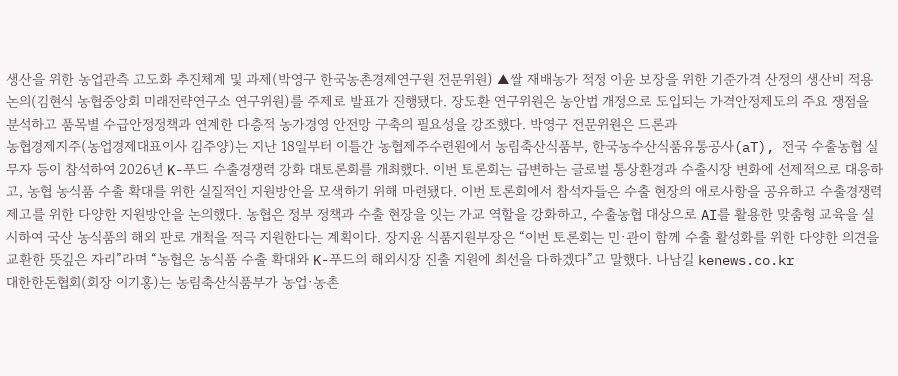생산을 위한 농업관측 고도화 추진체계 및 과제(박영구 한국농촌경제연구원 전문위원) ▲쌀 재배농가 적정 이윤 보장을 위한 기준가격 산정의 생산비 적용 논의(김현식 농협중앙회 미래전략연구소 연구위원)를 주제로 발표가 진행됐다. 장도환 연구위원은 농안법 개정으로 도입되는 가격안정제도의 주요 쟁점을 분석하고 품목별 수급안정정책과 연계한 다층적 농가경영 안전망 구축의 필요성을 강조했다. 박영구 전문위원은 드론과
농협경제지주(농업경제대표이사 김주양)는 지난 18일부터 이틀간 농협제주수련원에서 농림축산식품부, 한국농수산식품유통공사(aT), 전국 수출농협 실무자 등이 참석하여 2026년 K-푸드 수출경쟁력 강화 대토론회를 개최했다. 이번 토론회는 급변하는 글로벌 통상환경과 수출시장 변화에 선제적으로 대응하고, 농협 농식품 수출 확대를 위한 실질적인 지원방안을 모색하기 위해 마련됐다. 이번 토론회에서 참석자들은 수출 현장의 애로사항을 공유하고 수출경쟁력 제고를 위한 다양한 지원방안을 논의했다. 농협은 정부 정책과 수출 현장을 잇는 가교 역할을 강화하고, 수출농협 대상으로 AI를 활용한 맞춤형 교육을 실시하여 국산 농식품의 해외 판로 개척을 적극 지원한다는 계획이다. 장지윤 식품지원부장은 “이번 토론회는 민·관이 함께 수출 활성화를 위한 다양한 의견을 교환한 뜻깊은 자리”라며 “농협은 농식품 수출 확대와 K-푸드의 해외시장 진출 지원에 최선을 다하겠다”고 말했다. 나남길 kenews.co.kr
대한한돈협회(회장 이기홍)는 농림축산식품부가 농업·농촌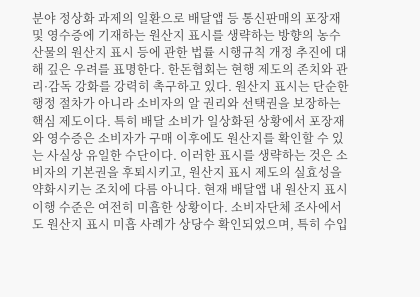분야 정상화 과제의 일환으로 배달앱 등 통신판매의 포장재 및 영수증에 기재하는 원산지 표시를 생략하는 방향의 농수산물의 원산지 표시 등에 관한 법률 시행규칙 개정 추진에 대해 깊은 우려를 표명한다. 한돈협회는 현행 제도의 존치와 관리·감독 강화를 강력히 촉구하고 있다. 원산지 표시는 단순한 행정 절차가 아니라 소비자의 알 권리와 선택권을 보장하는 핵심 제도이다. 특히 배달 소비가 일상화된 상황에서 포장재와 영수증은 소비자가 구매 이후에도 원산지를 확인할 수 있는 사실상 유일한 수단이다. 이러한 표시를 생략하는 것은 소비자의 기본권을 후퇴시키고, 원산지 표시 제도의 실효성을 약화시키는 조치에 다름 아니다. 현재 배달앱 내 원산지 표시 이행 수준은 여전히 미흡한 상황이다. 소비자단체 조사에서도 원산지 표시 미흡 사례가 상당수 확인되었으며, 특히 수입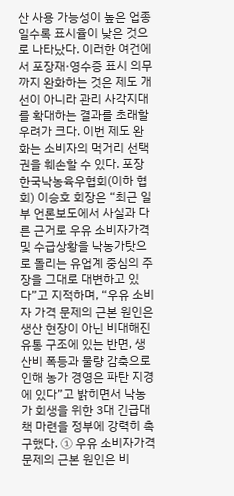산 사용 가능성이 높은 업종일수록 표시율이 낮은 것으로 나타났다. 이러한 여건에서 포장재·영수증 표시 의무까지 완화하는 것은 제도 개선이 아니라 관리 사각지대를 확대하는 결과를 초래할 우려가 크다. 이번 제도 완화는 소비자의 먹거리 선택권을 훼손할 수 있다. 포장
한국낙농육우협회(이하 협회) 이승호 회장은 “최근 일부 언론보도에서 사실과 다른 근거로 우유 소비자가격 및 수급상황을 낙농가탓으로 돌리는 유업계 중심의 주장을 그대로 대변하고 있다”고 지적하며, “우유 소비자 가격 문제의 근본 원인은 생산 현장이 아닌 비대해진 유통 구조에 있는 반면, 생산비 폭등과 물량 감축으로 인해 농가 경영은 파탄 지경에 있다”고 밝히면서 낙농가 회생을 위한 3대 긴급대책 마련을 정부에 강력히 촉구했다. ① 우유 소비자가격 문제의 근본 원인은 비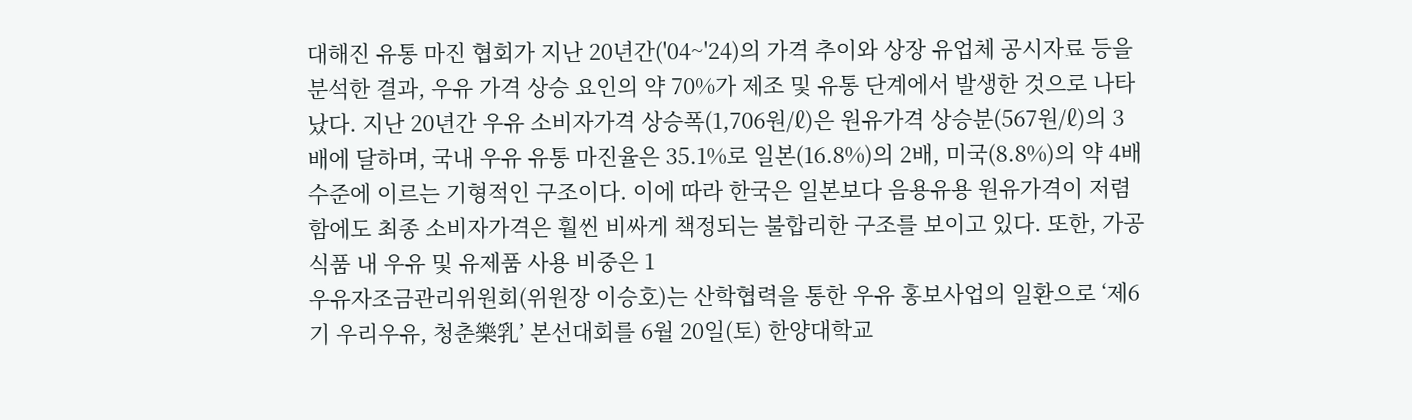대해진 유통 마진 협회가 지난 20년간('04~'24)의 가격 추이와 상장 유업체 공시자료 등을 분석한 결과, 우유 가격 상승 요인의 약 70%가 제조 및 유통 단계에서 발생한 것으로 나타났다. 지난 20년간 우유 소비자가격 상승폭(1,706원/ℓ)은 원유가격 상승분(567원/ℓ)의 3배에 달하며, 국내 우유 유통 마진율은 35.1%로 일본(16.8%)의 2배, 미국(8.8%)의 약 4배 수준에 이르는 기형적인 구조이다. 이에 따라 한국은 일본보다 음용유용 원유가격이 저렴함에도 최종 소비자가격은 훨씬 비싸게 책정되는 불합리한 구조를 보이고 있다. 또한, 가공식품 내 우유 및 유제품 사용 비중은 1
우유자조금관리위원회(위원장 이승호)는 산학협력을 통한 우유 홍보사업의 일환으로 ‘제6기 우리우유, 청춘樂乳’ 본선대회를 6월 20일(토) 한양대학교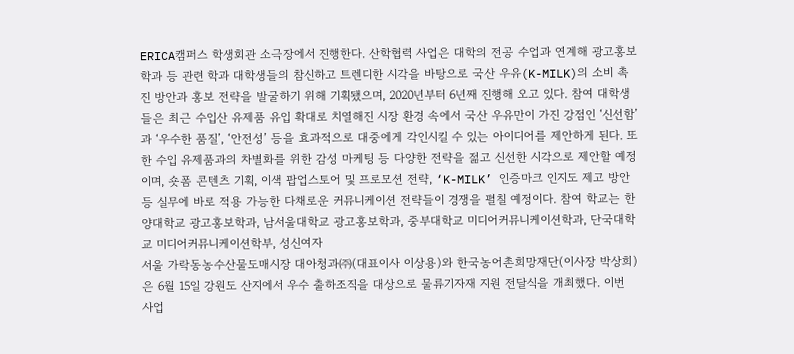ERICA캠퍼스 학생회관 소극장에서 진행한다. 산학협력 사업은 대학의 전공 수업과 연계해 광고홍보학과 등 관련 학과 대학생들의 참신하고 트렌디한 시각을 바탕으로 국산 우유(K-MILK)의 소비 촉진 방안과 홍보 전략을 발굴하기 위해 기획됐으며, 2020년부터 6년째 진행해 오고 있다. 참여 대학생들은 최근 수입산 유제품 유입 확대로 치열해진 시장 환경 속에서 국산 우유만이 가진 강점인 ‘신선함’과 ‘우수한 품질’, ‘안전성’ 등을 효과적으로 대중에게 각인시킬 수 있는 아이디어를 제안하게 된다. 또한 수입 유제품과의 차별화를 위한 감성 마케팅 등 다양한 전략을 젊고 신선한 시각으로 제안할 예정이며, 숏폼 콘텐츠 기획, 이색 팝업스토어 및 프로모션 전략, ‘K-MILK’ 인증마크 인지도 제고 방안 등 실무에 바로 적용 가능한 다채로운 커뮤니케이션 전략들이 경쟁을 펼칠 예정이다. 참여 학교는 한양대학교 광고홍보학과, 남서울대학교 광고홍보학과, 중부대학교 미디어커뮤니케이션학과, 단국대학교 미디어커뮤니케이션학부, 성신여자
서울 가락동농수산물도매시장 대아청과㈜(대표이사 이상용)와 한국농어촌희망재단(이사장 박상희)은 6월 15일 강원도 산지에서 우수 출하조직을 대상으로 물류기자재 지원 전달식을 개최했다. 이번 사업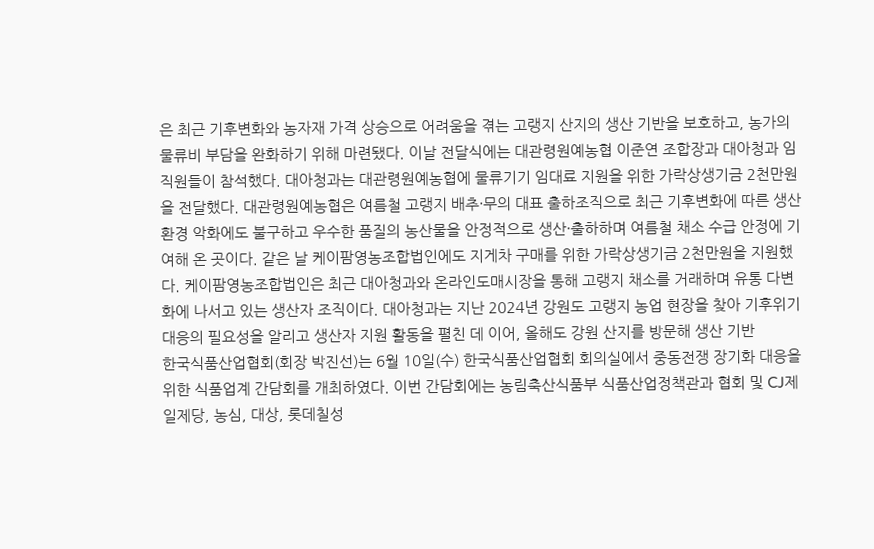은 최근 기후변화와 농자재 가격 상승으로 어려움을 겪는 고랭지 산지의 생산 기반을 보호하고, 농가의 물류비 부담을 완화하기 위해 마련됐다. 이날 전달식에는 대관령원예농협 이준연 조합장과 대아청과 임직원들이 참석했다. 대아청과는 대관령원예농협에 물류기기 임대료 지원을 위한 가락상생기금 2천만원을 전달했다. 대관령원예농협은 여름철 고랭지 배추·무의 대표 출하조직으로 최근 기후변화에 따른 생산 환경 악화에도 불구하고 우수한 품질의 농산물을 안정적으로 생산·출하하며 여름철 채소 수급 안정에 기여해 온 곳이다. 같은 날 케이팜영농조합법인에도 지게차 구매를 위한 가락상생기금 2천만원을 지원했다. 케이팜영농조합법인은 최근 대아청과와 온라인도매시장을 통해 고랭지 채소를 거래하며 유통 다변화에 나서고 있는 생산자 조직이다. 대아청과는 지난 2024년 강원도 고랭지 농업 현장을 찾아 기후위기 대응의 필요성을 알리고 생산자 지원 활동을 펼친 데 이어, 올해도 강원 산지를 방문해 생산 기반
한국식품산업협회(회장 박진선)는 6월 10일(수) 한국식품산업협회 회의실에서 중동전쟁 장기화 대응을 위한 식품업계 간담회를 개최하였다. 이번 간담회에는 농림축산식품부 식품산업정책관과 협회 및 CJ제일제당, 농심, 대상, 롯데칠성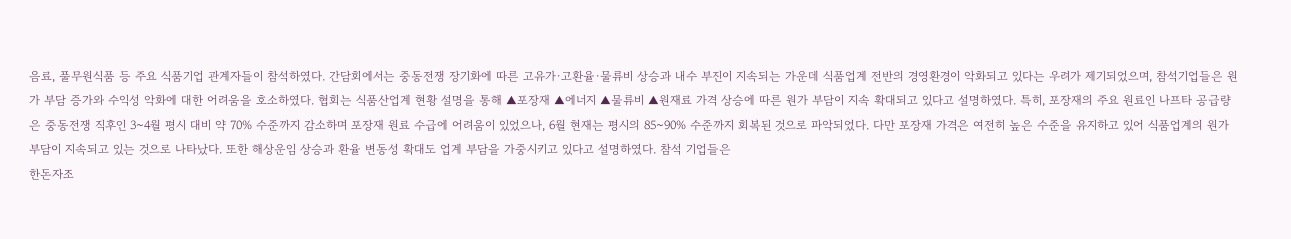음료, 풀무원식품 등 주요 식품기업 관계자들이 참석하였다. 간담회에서는 중동전쟁 장기화에 따른 고유가·고환율·물류비 상승과 내수 부진이 지속되는 가운데 식품업계 전반의 경영환경이 악화되고 있다는 우려가 제기되었으며, 참석기업들은 원가 부담 증가와 수익성 악화에 대한 어려움을 호소하였다. 협회는 식품산업계 현황 설명을 통해 ▲포장재 ▲에너지 ▲물류비 ▲원재료 가격 상승에 따른 원가 부담이 지속 확대되고 있다고 설명하였다. 특히, 포장재의 주요 원료인 나프타 공급량은 중동전쟁 직후인 3~4월 평시 대비 약 70% 수준까지 감소하며 포장재 원료 수급에 어려움이 있었으나, 6월 현재는 평시의 85~90% 수준까지 회복된 것으로 파악되었다. 다만 포장재 가격은 여전히 높은 수준을 유지하고 있어 식품업계의 원가 부담이 지속되고 있는 것으로 나타났다. 또한 해상운임 상승과 환율 변동성 확대도 업계 부담을 가중시키고 있다고 설명하였다. 참석 기업들은
한돈자조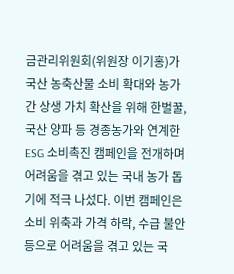금관리위원회(위원장 이기홍)가 국산 농축산물 소비 확대와 농가 간 상생 가치 확산을 위해 한벌꿀, 국산 양파 등 경종농가와 연계한 ESG 소비촉진 캠페인을 전개하며 어려움을 겪고 있는 국내 농가 돕기에 적극 나섰다. 이번 캠페인은 소비 위축과 가격 하락, 수급 불안 등으로 어려움을 겪고 있는 국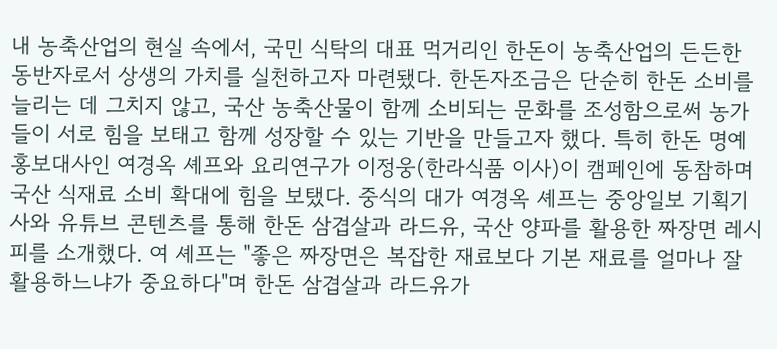내 농축산업의 현실 속에서, 국민 식탁의 대표 먹거리인 한돈이 농축산업의 든든한 동반자로서 상생의 가치를 실천하고자 마련됐다. 한돈자조금은 단순히 한돈 소비를 늘리는 데 그치지 않고, 국산 농축산물이 함께 소비되는 문화를 조성함으로써 농가들이 서로 힘을 보태고 함께 성장할 수 있는 기반을 만들고자 했다. 특히 한돈 명예홍보대사인 여경옥 셰프와 요리연구가 이정웅(한라식품 이사)이 캠페인에 동참하며 국산 식재료 소비 확대에 힘을 보탰다. 중식의 대가 여경옥 셰프는 중앙일보 기획기사와 유튜브 콘텐츠를 통해 한돈 삼겹살과 라드유, 국산 양파를 활용한 짜장면 레시피를 소개했다. 여 셰프는 "좋은 짜장면은 복잡한 재료보다 기본 재료를 얼마나 잘 활용하느냐가 중요하다"며 한돈 삼겹살과 라드유가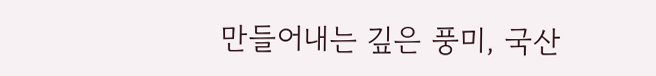만들어내는 깊은 풍미, 국산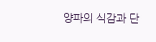양파의 식감과 단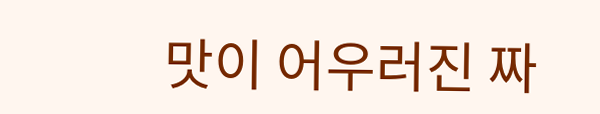맛이 어우러진 짜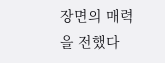장면의 매력을 전했다